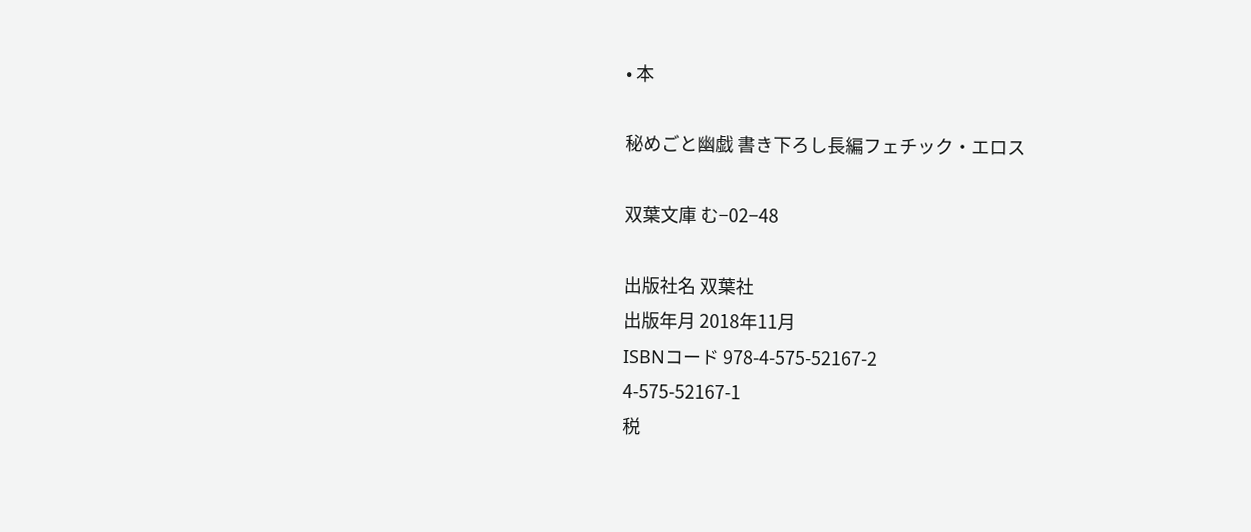• 本

秘めごと幽戯 書き下ろし長編フェチック・エロス

双葉文庫 む−02−48

出版社名 双葉社
出版年月 2018年11月
ISBNコード 978-4-575-52167-2
4-575-52167-1
税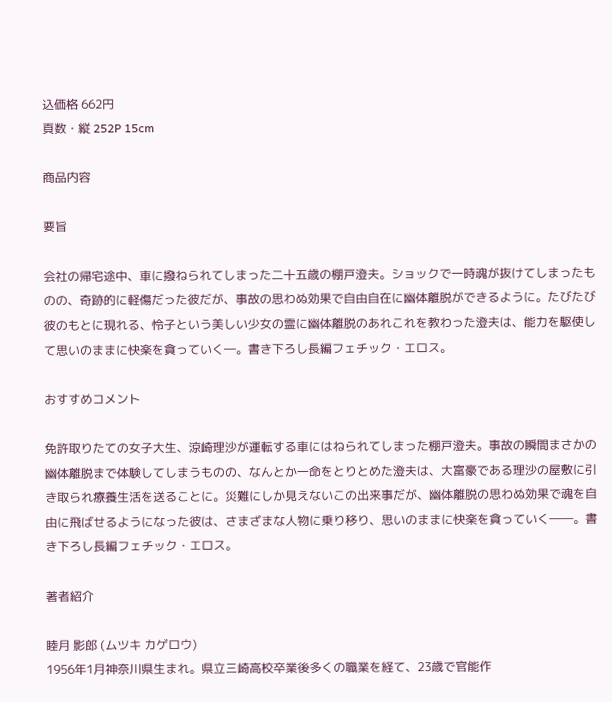込価格 662円
頁数・縦 252P 15cm

商品内容

要旨

会社の帰宅途中、車に撥ねられてしまった二十五歳の棚戸澄夫。ショックで一時魂が抜けてしまったものの、奇跡的に軽傷だった彼だが、事故の思わぬ効果で自由自在に幽体離脱ができるように。たびたび彼のもとに現れる、怜子という美しい少女の霊に幽体離脱のあれこれを教わった澄夫は、能力を駆使して思いのままに快楽を貪っていく―。書き下ろし長編フェチック・エロス。

おすすめコメント

免許取りたての女子大生、涼崎理沙が運転する車にはねられてしまった棚戸澄夫。事故の瞬間まさかの幽体離脱まで体験してしまうものの、なんとか一命をとりとめた澄夫は、大富豪である理沙の屋敷に引き取られ療養生活を送ることに。災難にしか見えないこの出来事だが、幽体離脱の思わぬ効果で魂を自由に飛ばせるようになった彼は、さまざまな人物に乗り移り、思いのままに快楽を貪っていく――。書き下ろし長編フェチック・エロス。

著者紹介

睦月 影郎 (ムツキ カゲロウ)
1956年1月神奈川県生まれ。県立三崎高校卒業後多くの職業を経て、23歳で官能作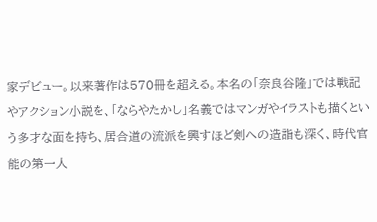家デビュー。以来著作は570冊を超える。本名の「奈良谷隆」では戦記やアクション小説を、「ならやたかし」名義ではマンガやイラストも描くという多才な面を持ち、居合道の流派を興すほど剣への造詣も深く、時代官能の第一人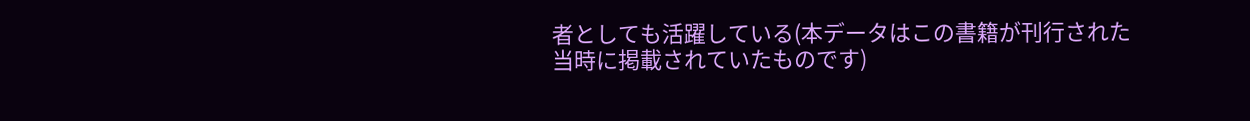者としても活躍している(本データはこの書籍が刊行された当時に掲載されていたものです)